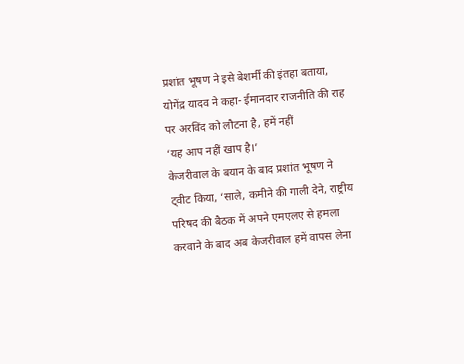प्रशांत भूषण ने इसे बेशर्मी की इंतहा बताया, योगेंद्र यादव ने कहा- ईमानदार राजनीति की राह पर अरविंद को लौटना है, हमें नहीं
‘यह आप नहीं खाप है।’
केजरीवाल के बयान के बाद प्रशांत भूषण ने ट्वीट किया, ‘साले, कमीने की गाली देने, राष्ट्रीय परिषद की बैठक में अपने एमएलए से हमला करवाने के बाद अब केजरीवाल हमें वापस लेना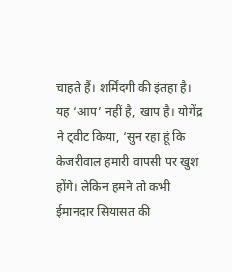चाहते हैं। शर्मिंदगी की इंतहा है।
यह ‘आप’ नहीं है, खाप है। योगेंद्र ने ट्वीट किया, ‘सुन रहा हूं कि केजरीवाल हमारी वापसी पर खुश होंगे। लेकिन हमने तो कभी ईमानदार सियासत की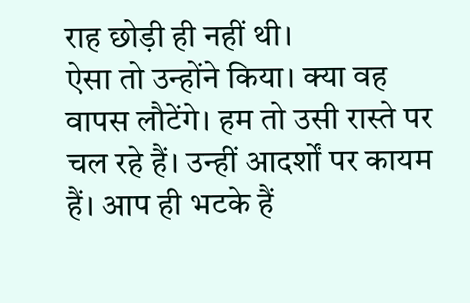राह छोड़ी ही नहीं थी।
ऐसा तो उन्होंने किया। क्या वह वापस लौटेंगे। हम तो उसी रास्ते पर चल रहे हैं। उन्हीं आदर्शों पर कायम हैं। आप ही भटके हैं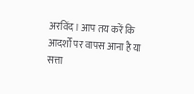अरविंद। आप तय करें कि आदर्शों पर वापस आना है या सत्ता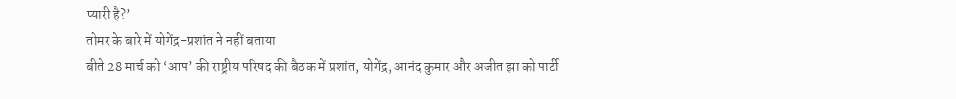प्यारी है?’
तोमर के बारे में योगेंद्र-प्रशांत ने नहीं बताया
बीते 28 मार्च को ‘आप’ की राष्ट्रीय परिषद की बैठक में प्रशांत, योगेंद्र, आनंद कुमार और अजीत झा को पार्टी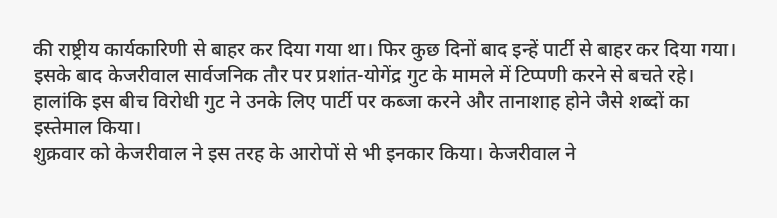की राष्ट्रीय कार्यकारिणी से बाहर कर दिया गया था। फिर कुछ दिनों बाद इन्हें पार्टी से बाहर कर दिया गया।
इसके बाद केजरीवाल सार्वजनिक तौर पर प्रशांत-योगेंद्र गुट के मामले में टिप्पणी करने से बचते रहे। हालांकि इस बीच विरोधी गुट ने उनके लिए पार्टी पर कब्जा करने और तानाशाह होने जैसे शब्दों का इस्तेमाल किया।
शुक्रवार को केजरीवाल ने इस तरह के आरोपों से भी इनकार किया। केजरीवाल ने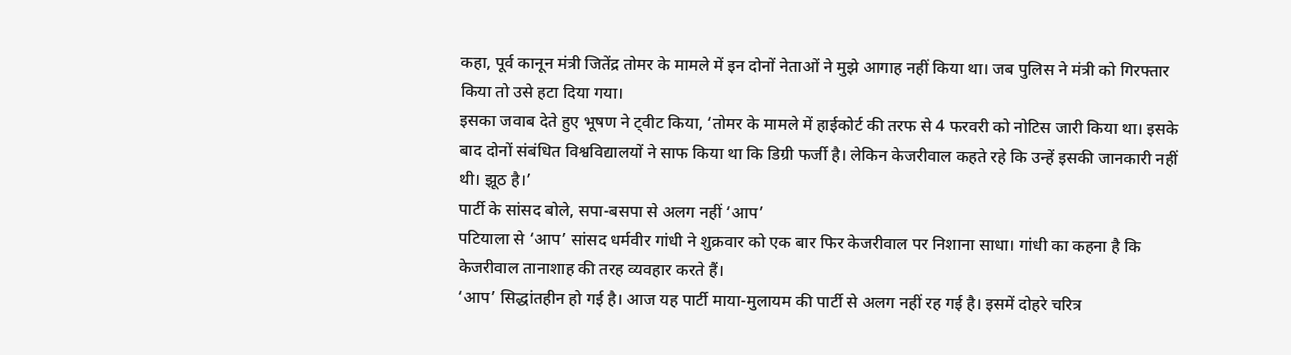कहा, पूर्व कानून मंत्री जितेंद्र तोमर के मामले में इन दोनों नेताओं ने मुझे आगाह नहीं किया था। जब पुलिस ने मंत्री को गिरफ्तार किया तो उसे हटा दिया गया।
इसका जवाब देते हुए भूषण ने ट्वीट किया, ‘तोमर के मामले में हाईकोर्ट की तरफ से 4 फरवरी को नोटिस जारी किया था। इसके बाद दोनों संबंधित विश्वविद्यालयों ने साफ किया था कि डिग्री फर्जी है। लेकिन केजरीवाल कहते रहे कि उन्हें इसकी जानकारी नहीं थी। झूठ है।’
पार्टी के सांसद बोले, सपा-बसपा से अलग नहीं ‘आप’
पटियाला से ‘आप’ सांसद धर्मवीर गांधी ने शुक्रवार को एक बार फिर केजरीवाल पर निशाना साधा। गांधी का कहना है कि केजरीवाल तानाशाह की तरह व्यवहार करते हैं।
‘आप’ सिद्धांतहीन हो गई है। आज यह पार्टी माया-मुलायम की पार्टी से अलग नहीं रह गई है। इसमें दोहरे चरित्र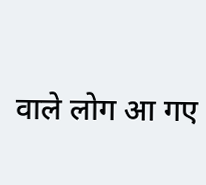वाले लोग आ गए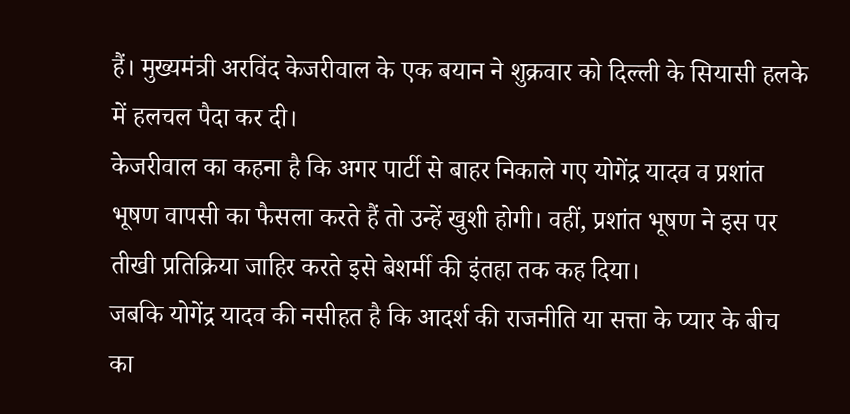हैं। मुख्यमंत्री अरविंद केजरीवाल के एक बयान ने शुक्रवार को दिल्ली के सियासी हलके में हलचल पैदा कर दी।
केजरीवाल का कहना है कि अगर पार्टी से बाहर निकाले गए योगेंद्र यादव व प्रशांत भूषण वापसी का फैसला करते हैं तो उन्हें खुशी होगी। वहीं, प्रशांत भूषण ने इस पर तीखी प्रतिक्रिया जाहिर करते इसे बेशर्मी की इंतहा तक कह दिया।
जबकि योगेंद्र यादव की नसीहत है कि आदर्श की राजनीति या सत्ता के प्यार के बीच का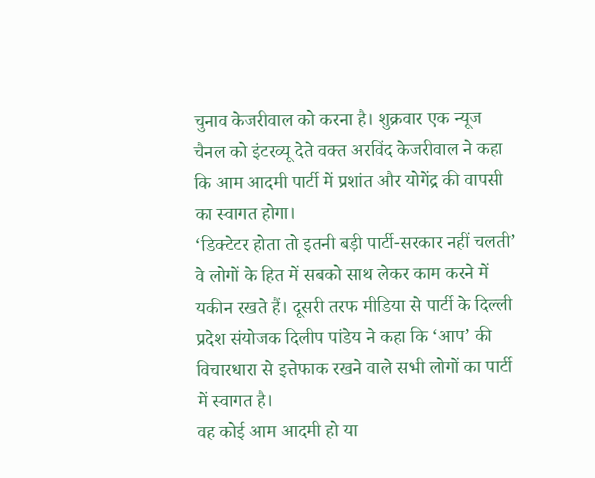चुनाव केजरीवाल को करना है। शुक्रवार एक न्यूज चैनल को इंटरव्यू देते वक्त अरविंद केजरीवाल ने कहा कि आम आदमी पार्टी में प्रशांत और योगेंद्र की वापसी का स्वागत होगा।
‘डिक्टेटर होता तो इतनी बड़ी पार्टी-सरकार नहीं चलती’
वे लोगों के हित में सबको साथ लेकर काम करने में यकीन रखते हैं। दूसरी तरफ मीडिया से पार्टी के दिल्ली प्रदेश संयोजक दिलीप पांडेय ने कहा कि ‘आप’ की विचारधारा से इत्तेफाक रखने वाले सभी लोगों का पार्टी में स्वागत है।
वह कोई आम आदमी हो या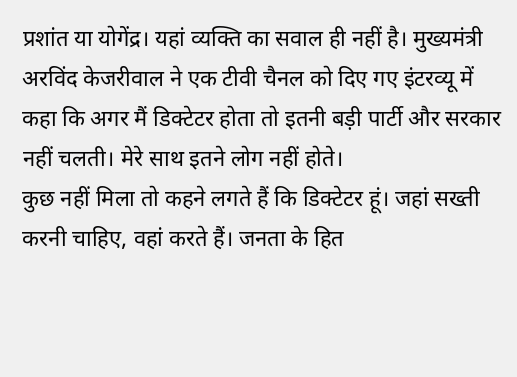प्रशांत या योगेंद्र। यहां व्यक्ति का सवाल ही नहीं है। मुख्यमंत्री अरविंद केजरीवाल ने एक टीवी चैनल को दिए गए इंटरव्यू में कहा कि अगर मैं डिक्टेटर होता तो इतनी बड़ी पार्टी और सरकार नहीं चलती। मेरे साथ इतने लोग नहीं होते।
कुछ नहीं मिला तो कहने लगते हैं कि डिक्टेटर हूं। जहां सख्ती करनी चाहिए, वहां करते हैं। जनता के हित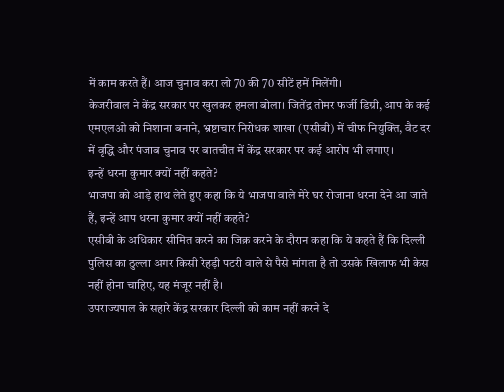में काम करते हैं। आज चुनाव करा लो 70 की 70 सीटें हमें मिलेंगी।
केजरीवाल ने केंद्र सरकार पर खुलकर हमला बोला। जितेंद्र तोमर फर्जी डिग्री, आप के कई एमएलओ को निशाना बनाने, भ्रष्टाचार निरोधक शाखा (एसीबी) में चीफ नियुक्ति, वैट दर में वृद्धि और पंजाब चुनाव पर बातचीत में केंद्र सरकार पर कई आरोप भी लगाए।
इन्हें धरना कुमार क्यों नहीं कहते?
भाजपा को आड़े हाथ लेते हुए कहा कि ये भाजपा वाले मेरे घर रोजाना धरना देने आ जाते हैं, इन्हें आप धरना कुमार क्यों नहीं कहते?
एसीबी के अधिकार सीमित करने का जिक्र करने के दौरान कहा कि ये कहते हैं कि दिल्ली पुलिस का ठुल्ला अगर किसी रेहड़ी पटरी वाले से पैसे मांगता है तो उसके खिलाफ भी केस नहीं होना चाहिए, यह मंजूर नहीं है।
उपराज्यपाल के सहारे केंद्र सरकार दिल्ली को काम नहीं करने दे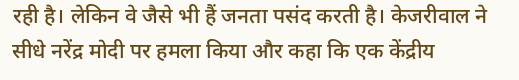रही है। लेकिन वे जैसे भी हैं जनता पसंद करती है। केजरीवाल ने सीधे नरेंद्र मोदी पर हमला किया और कहा कि एक केंद्रीय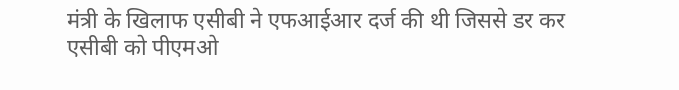मंत्री के खिलाफ एसीबी ने एफआईआर दर्ज की थी जिससे डर कर एसीबी को पीएमओ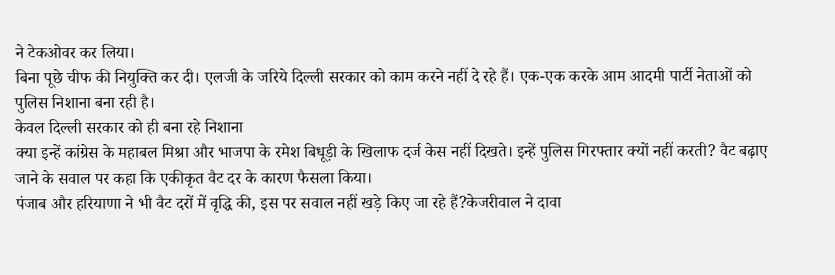ने टेकओवर कर लिया।
बिना पूछे चीफ की नियुक्ति कर दी। एलजी के जरिये दिल्ली सरकार को काम करने नहीं दे रहे हैं। एक-एक करके आम आदमी पार्टी नेताओं को पुलिस निशाना बना रही है।
केवल दिल्ली सरकार को ही बना रहे निशाना
क्या इन्हें कांग्रेस के महाबल मिश्रा और भाजपा के रमेश बिधूड़ी के खिलाफ दर्ज केस नहीं दिखते। इन्हें पुलिस गिरफ्तार क्यों नहीं करती? वैट बढ़ाए जाने के सवाल पर कहा कि एकीकृत वैट दर के कारण फैसला किया।
पंजाब और हरियाणा ने भी वैट दरों में वृद्धि की, इस पर सवाल नहीं खड़े किए जा रहे हैं?केजरीवाल ने दावा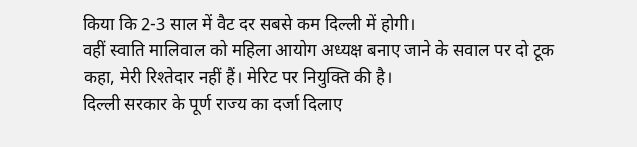किया कि 2-3 साल में वैट दर सबसे कम दिल्ली में होगी।
वहीं स्वाति मालिवाल को महिला आयोग अध्यक्ष बनाए जाने के सवाल पर दो टूक कहा, मेरी रिश्तेदार नहीं हैं। मेरिट पर नियुक्ति की है।
दिल्ली सरकार के पूर्ण राज्य का दर्जा दिलाए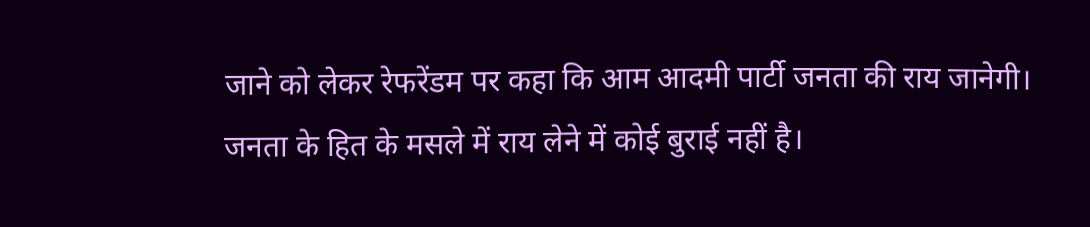जाने को लेकर रेफरेंडम पर कहा कि आम आदमी पार्टी जनता की राय जानेगी। जनता के हित के मसले में राय लेने में कोई बुराई नहीं है।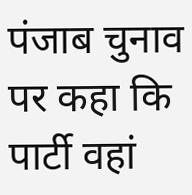पंजाब चुनाव पर कहा कि पार्टी वहां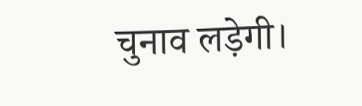चुनाव लड़ेगी।